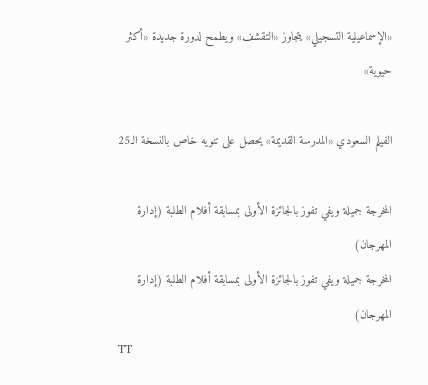«الإسماعيلية التسجيلي» يتجاوز «التقشف» ويطمح لدورة جديدة «أكثر حيوية»

الفيلم السعودي «المدرسة القديمة» يحصل على تنويه خاص بالنسخة الـ25

المخرجة جميلة ويفي تفوز بالجائزة الأولى بمسابقة أفلام الطلبة (إدارة المهرجان)
المخرجة جميلة ويفي تفوز بالجائزة الأولى بمسابقة أفلام الطلبة (إدارة المهرجان)
TT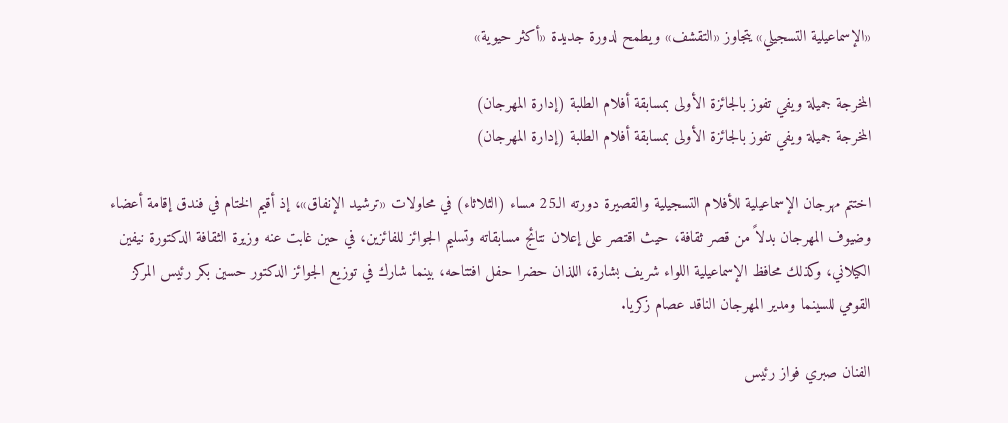«الإسماعيلية التسجيلي» يتجاوز «التقشف» ويطمح لدورة جديدة «أكثر حيوية»

المخرجة جميلة ويفي تفوز بالجائزة الأولى بمسابقة أفلام الطلبة (إدارة المهرجان)
المخرجة جميلة ويفي تفوز بالجائزة الأولى بمسابقة أفلام الطلبة (إدارة المهرجان)

اختتم مهرجان الإسماعيلية للأفلام التسجيلية والقصيرة دورته الـ25 مساء (الثلاثاء) في محاولات «ترشيد الإنفاق»، إذ أقيم الختام في فندق إقامة أعضاء وضيوف المهرجان بدلاً من قصر ثقافة، حيث اقتصر على إعلان نتائج مسابقاته وتسليم الجوائز للفائزين، في حين غابت عنه وزيرة الثقافة الدكتورة نيفين الكيلاني، وكذلك محافظ الإسماعيلية اللواء شريف بشارة، اللذان حضرا حفل افتتاحه، بينما شارك في توزيع الجوائز الدكتور حسين بكر رئيس المركز القومي للسينما ومدير المهرجان الناقد عصام زكريا.

الفنان صبري فواز رئيس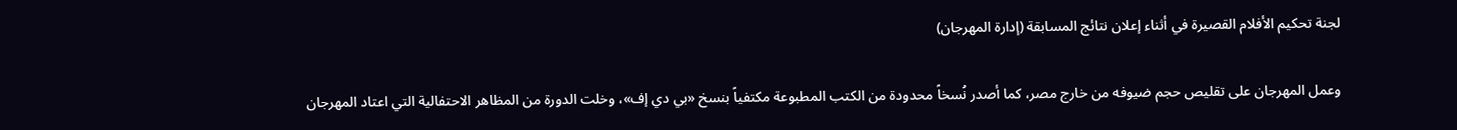لجنة تحكيم الأفلام القصيرة في أثناء إعلان نتائج المسابقة (إدارة المهرجان)

وعمل المهرجان على تقليص حجم ضيوفه من خارج مصر، كما أصدر نُسخاً محدودة من الكتب المطبوعة مكتفياً بنسخ «بي دي إف»، وخلت الدورة من المظاهر الاحتفالية التي اعتاد المهرجان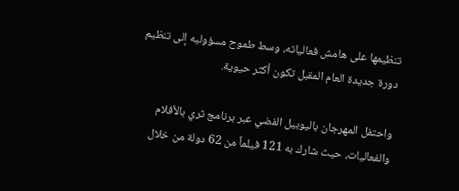تنظيمها على هامش فعالياته، وسط طموح مسؤوليه إلى تنظيم دورة جديدة العام المقبل تكون أكثر حيوية.

واحتفل المهرجان باليوبيل الفضي عبر برنامج ثري بالأفلام والفعاليات، حيث شارك به 121 فيلماً من 62 دولة من خلال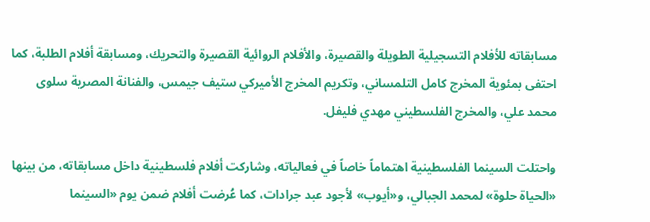مسابقاته للأفلام التسجيلية الطويلة والقصيرة، والأفلام الروائية القصيرة والتحريك، ومسابقة أفلام الطلبة، كما احتفى بمئوية المخرج كامل التلمساني، وتكريم المخرج الأميركي ستيف جيمس، والفنانة المصرية سلوى محمد علي، والمخرج الفلسطيني مهدي فليفل.

واحتلت السينما الفلسطينية اهتماماً خاصاً في فعالياته، وشاركت أفلام فلسطينية داخل مسابقاته، من بينها «الحياة حلوة» لمحمد الجبالي، و«أيوب» لأجود عبد جرادات، كما عُرضت أفلام ضمن يوم «السينما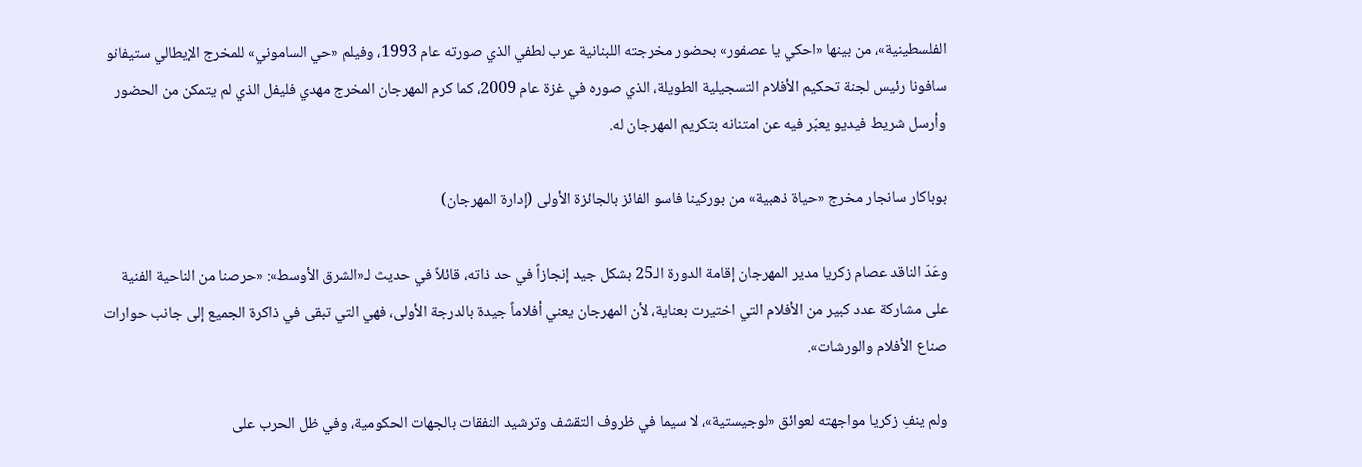الفلسطينية»، من بينها «احكي يا عصفور» بحضور مخرجته اللبنانية عرب لطفي الذي صورته عام 1993، وفيلم «حي الساموني» للمخرج الإيطالي ستيفانو سافونا رئيس لجنة تحكيم الأفلام التسجيلية الطويلة، الذي صوره في غزة عام 2009، كما كرم المهرجان المخرج مهدي فليفل الذي لم يتمكن من الحضور وأرسل شريط فيديو يعبّر فيه عن امتنانه بتكريم المهرجان له.

بوباكار سانجار مخرج «حياة ذهبية» من بوركينا فاسو الفائز بالجائزة الأولى (إدارة المهرجان)

وعَدّ الناقد عصام زكريا مدير المهرجان إقامة الدورة الـ25 بشكل جيد إنجازاً في حد ذاته، قائلاً في حديث لـ«الشرق الأوسط»: «حرصنا من الناحية الفنية على مشاركة عدد كبير من الأفلام التي اختيرت بعناية، لأن المهرجان يعني أفلاماً جيدة بالدرجة الأولى، فهي التي تبقى في ذاكرة الجميع إلى جانب حوارات صناع الأفلام والورشات».

ولم ينفِ زكريا مواجهته لعوائق «لوجيستية»، لا سيما في ظروف التقشف وترشيد النفقات بالجهات الحكومية، وفي ظل الحرب على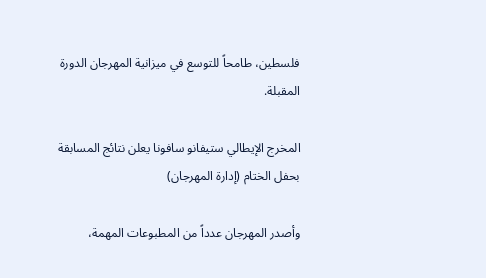فلسطين، طامحاً للتوسع في ميزانية المهرجان الدورة المقبلة.

المخرج الإيطالي ستيفانو سافونا يعلن نتائج المسابقة بحفل الختام (إدارة المهرجان)

وأصدر المهرجان عدداً من المطبوعات المهمة،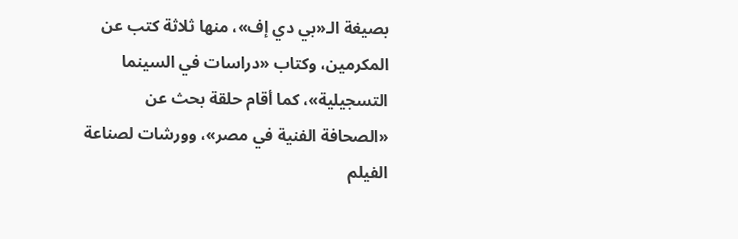بصيغة الـ«بي دي إف»، منها ثلاثة كتب عن المكرمين، وكتاب «دراسات في السينما التسجيلية»، كما أقام حلقة بحث عن «الصحافة الفنية في مصر»، وورشات لصناعة الفيلم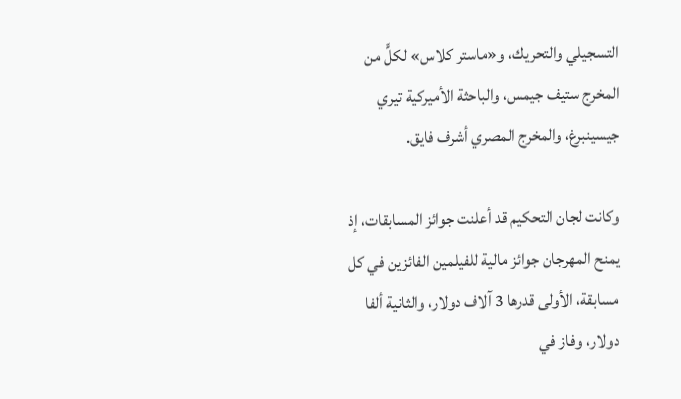التسجيلي والتحريك، و«ماستر كلاس» لكلٍّ من المخرج ستيف جيمس، والباحثة الأميركية تيري جيسينبرغ، والمخرج المصري أشرف فايق.

وكانت لجان التحكيم قد أعلنت جوائز المسابقات، إذ يمنح المهرجان جوائز مالية للفيلمين الفائزين في كل مسابقة، الأولى قدرها 3 آلاف دولار، والثانية ألفا دولار، وفاز في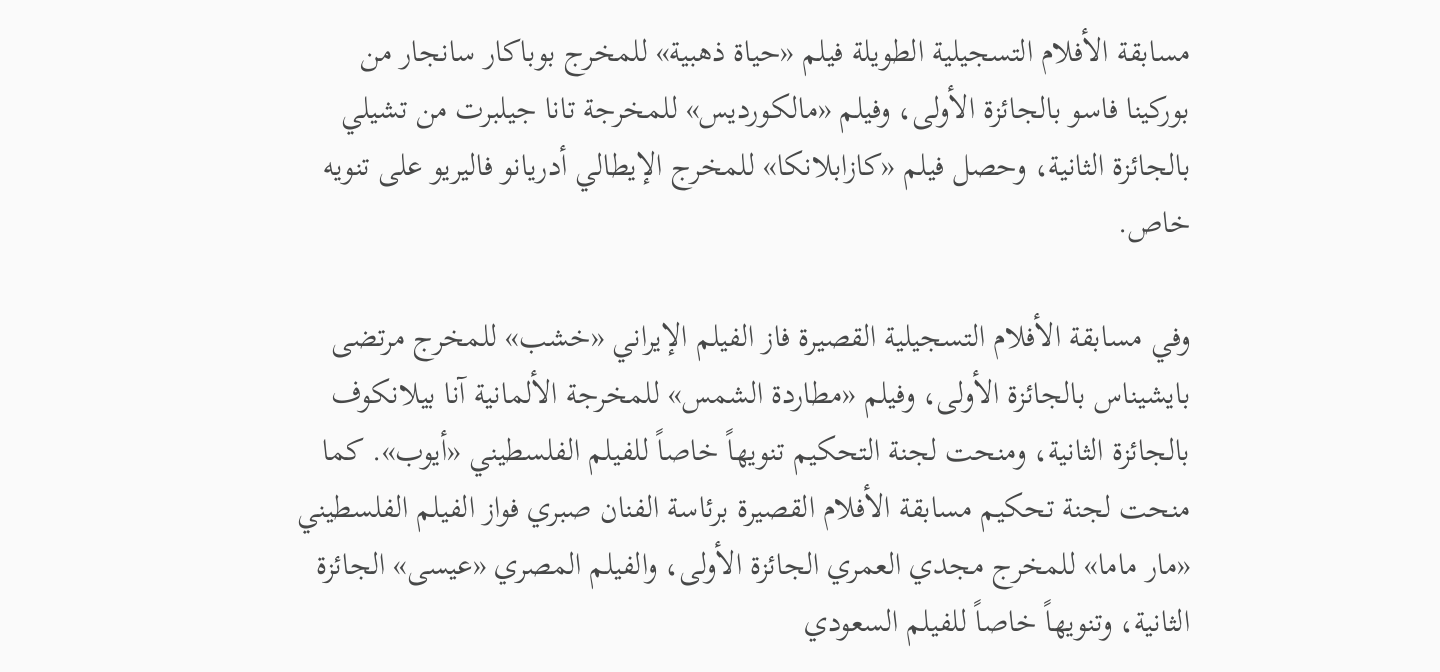مسابقة الأفلام التسجيلية الطويلة فيلم «حياة ذهبية» للمخرج بوباكار سانجار من بوركينا فاسو بالجائزة الأولى، وفيلم «مالكورديس» للمخرجة تانا جيلبرت من تشيلي بالجائزة الثانية، وحصل فيلم «كازابلانكا» للمخرج الإيطالي أدريانو فاليريو على تنويه خاص.

وفي مسابقة الأفلام التسجيلية القصيرة فاز الفيلم الإيراني «خشب» للمخرج مرتضى بايشيناس بالجائزة الأولى، وفيلم «مطاردة الشمس» للمخرجة الألمانية آنا بيلانكوف بالجائزة الثانية، ومنحت لجنة التحكيم تنويهاً خاصاً للفيلم الفلسطيني «أيوب». كما منحت لجنة تحكيم مسابقة الأفلام القصيرة برئاسة الفنان صبري فواز الفيلم الفلسطيني «مار ماما» للمخرج مجدي العمري الجائزة الأولى، والفيلم المصري «عيسى» الجائزة الثانية، وتنويهاً خاصاً للفيلم السعودي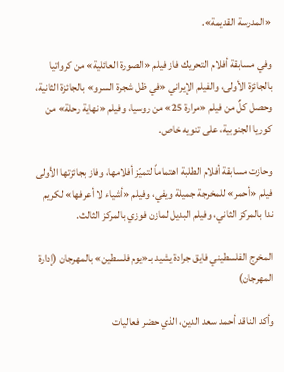«المدرسة القديمة».

وفي مسابقة أفلام التحريك فاز فيلم «الصورة العائلية» من كرواتيا بالجائزة الأولى، والفيلم الإيراني «في ظل شجرة السرو» بالجائزة الثانية، وحصل كلٌ من فيلم «مرارة 25» من روسيا، وفيلم «نهاية رحلة» من كوريا الجنوبية، على تنويه خاص.

وحازت مسابقة أفلام الطلبة اهتماماً لتميّز أفلامها، وفاز بجائزتها الأولى فيلم «أحمر» للمخرجة جميلة ويفي، وفيلم «أشياء لا أعرفها» لكريم ندا بالمركز الثاني، وفيلم البديل لمازن فوزي بالمركز الثالث.

المخرج الفلسطيني فايق جرادة يشيد بـ«يوم فلسطين» بالمهرجان (إدارة المهرجان)

وأكد الناقد أحمد سعد الدين، الذي حضر فعاليات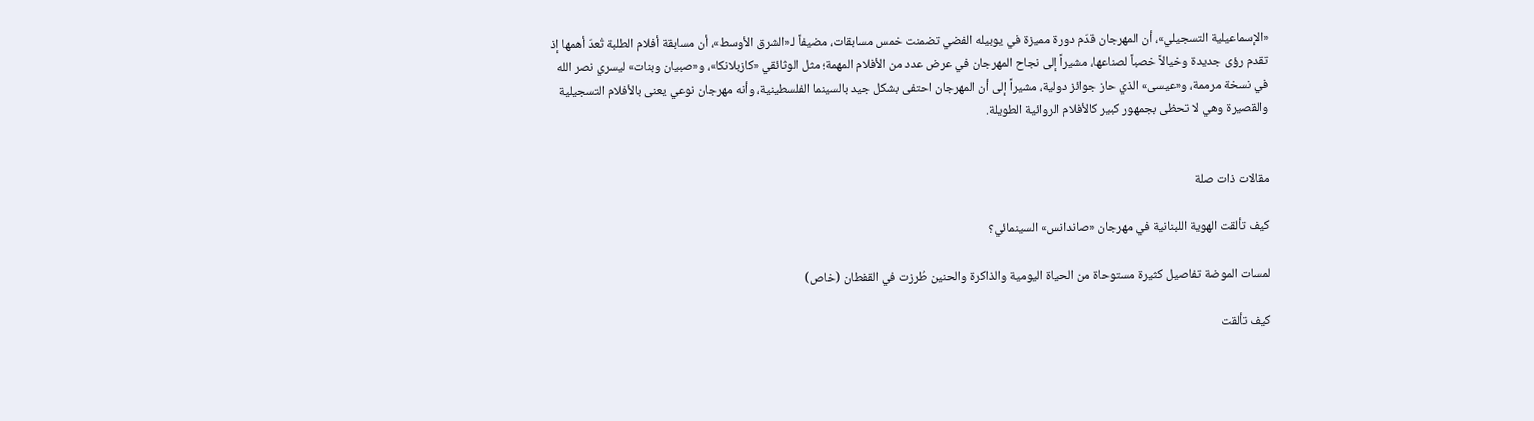«الإسماعيلية التسجيلي»، أن المهرجان قدّم دورة مميزة في يوبيله الفضي تضمنت خمس مسابقات، مضيفاً لـ«الشرق الأوسط»، أن مسابقة أفلام الطلبة تُعدّ أهمها إذ تقدم رؤى جديدة وخيالاً خصباً لصناعها، مشيراً إلى نجاح المهرجان في عرض عدد من الأفلام المهمة؛ مثل الوثائقي «كازبلانكا»، و«صبيان وبنات» ليسري نصر الله في نسخة مرممة، و«عيسى» الذي حاز جوائز دولية، مشيراً إلى أن المهرجان احتفى بشكل جيد بالسينما الفلسطينية، وأنه مهرجان نوعي يعنى بالأفلام التسجيلية والقصيرة وهي لا تحظى بجمهور كبير كالأفلام الروائية الطويلة.


مقالات ذات صلة

كيف تألقت الهوية اللبنانية في مهرجان «صاندانس» السينمائي؟

لمسات الموضة تفاصيل كثيرة مستوحاة من الحياة اليومية والذاكرة والحنين طُرزت في القفطان (خاص)

كيف تألقت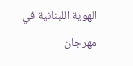الهوية اللبنانية في مهرجان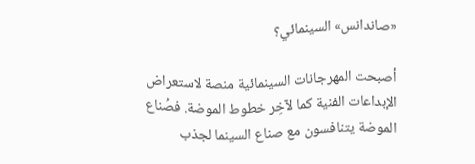«صاندانس» السينمائي؟

أصبحت المهرجانات السينمائية منصة لاستعراض الإبداعات الفنية كما لآخِر خطوط الموضة. فصُناع الموضة يتنافسون مع صناع السينما لجذب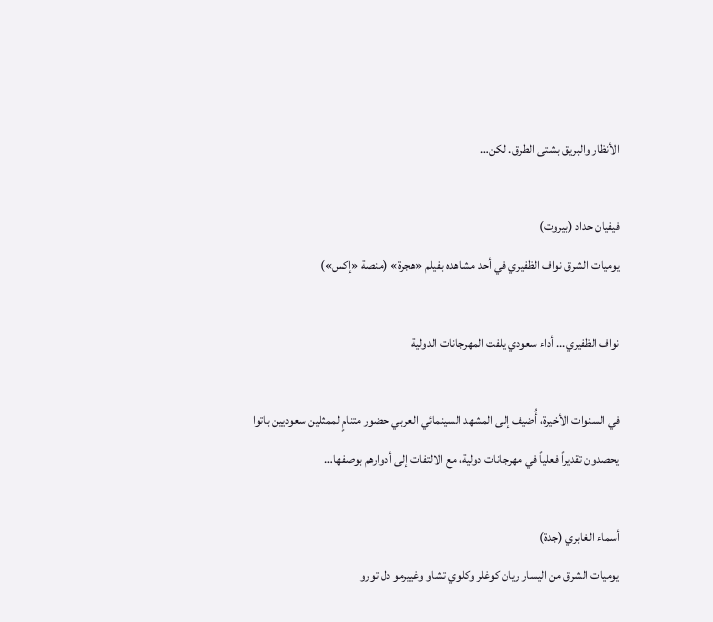الأنظار والبريق بشتى الطرق. لكن…

فيفيان حداد (بيروت)
يوميات الشرق نواف الظفيري في أحد مشاهده بفيلم «هجرة» (منصة «إكس»)

نواف الظفيري... أداء سعودي يلفت المهرجانات الدولية

في السنوات الأخيرة، أُضيف إلى المشهد السينمائي العربي حضور متنامٍ لممثلين سعوديين باتوا يحصدون تقديراً فعلياً في مهرجانات دولية، مع الالتفات إلى أدوارهم بوصفها…

أسماء الغابري (جدة)
يوميات الشرق من اليسار ريان كوغلر وكلوي تشاو وغييرمو دل تورو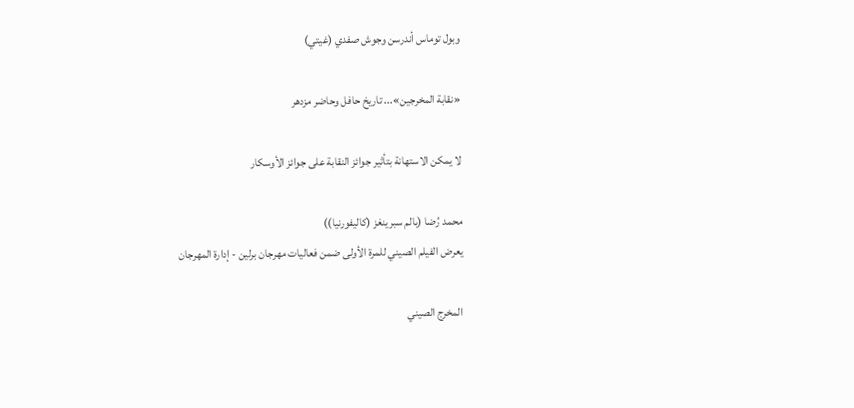وبول توماس أندرسن وجوش صفدي (غيتي)

«نقابة المخرجين»... تاريخ حافل وحاضر مزدهر

لا يمكن الاستهانة بتأثير جوائز النقابة على جوائز الأوسكار

محمد رُضا (بالم سبرينغز (كاليفورنيا))
يعرض الفيلم الصيني للمرة الأولى ضمن فعاليات مهرجان برلين - إدارة المهرجان

المخرج الصيني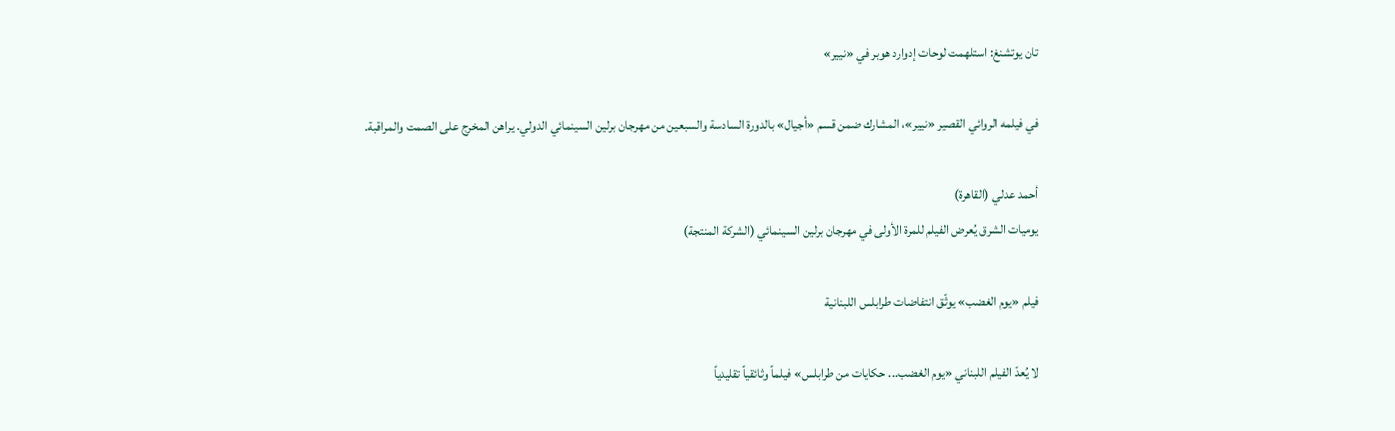تان يوتشنغ: استلهمت لوحات إدوارد هوبر في «نيير»

في فيلمه الروائي القصير «نيير»، المشارك ضمن قسم «أجيال» بالدورة السادسة والسبعين من مهرجان برلين السينمائي الدولي. يراهن المخرج على الصمت والمراقبة.

أحمد عدلي (القاهرة)
يوميات الشرق يُعرض الفيلم للمرة الأولى في مهرجان برلين السينمائي (الشركة المنتجة)

فيلم «يوم الغضب» يوثّق انتفاضات طرابلس اللبنانية

لا يُعدّ الفيلم اللبناني «يوم الغضب... حكايات من طرابلس» فيلماً وثائقياً تقليدياً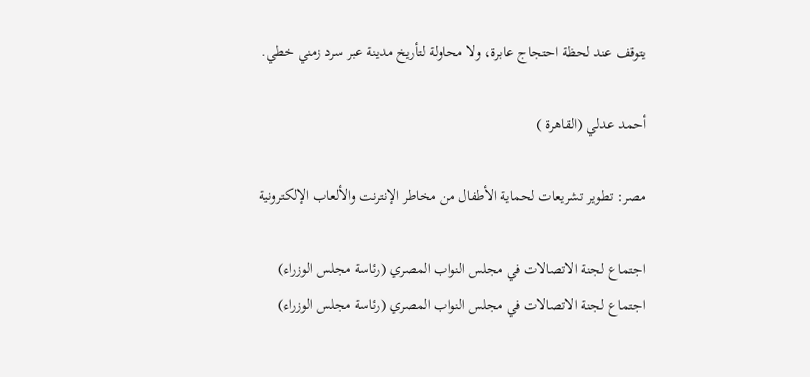يتوقف عند لحظة احتجاج عابرة، ولا محاولة لتأريخ مدينة عبر سرد زمني خطي.

أحمد عدلي (القاهرة )

مصر: تطوير تشريعات لحماية الأطفال من مخاطر الإنترنت والألعاب الإلكترونية

اجتماع لجنة الاتصالات في مجلس النواب المصري (رئاسة مجلس الوزراء)
اجتماع لجنة الاتصالات في مجلس النواب المصري (رئاسة مجلس الوزراء)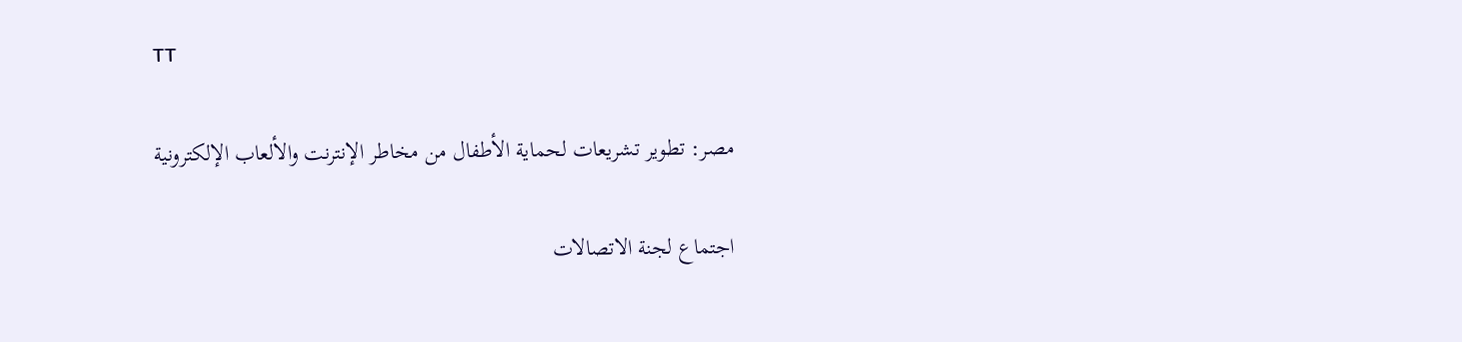TT

مصر: تطوير تشريعات لحماية الأطفال من مخاطر الإنترنت والألعاب الإلكترونية

اجتماع لجنة الاتصالات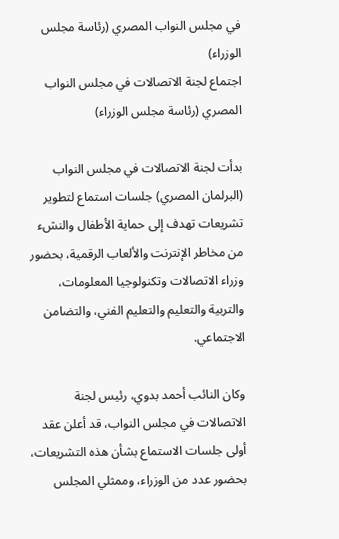في مجلس النواب المصري (رئاسة مجلس الوزراء)
اجتماع لجنة الاتصالات في مجلس النواب المصري (رئاسة مجلس الوزراء)

بدأت لجنة الاتصالات في مجلس النواب (البرلمان المصري) جلسات استماع لتطوير تشريعات تهدف إلى حماية الأطفال والنشء من مخاطر الإنترنت والألعاب الرقمية، بحضور وزراء الاتصالات وتكنولوجيا المعلومات، والتربية والتعليم والتعليم الفني، والتضامن الاجتماعي.

وكان النائب أحمد بدوي، رئيس لجنة الاتصالات في مجلس النواب، قد أعلن عقد أولى جلسات الاستماع بشأن هذه التشريعات، بحضور عدد من الوزراء، وممثلي المجلس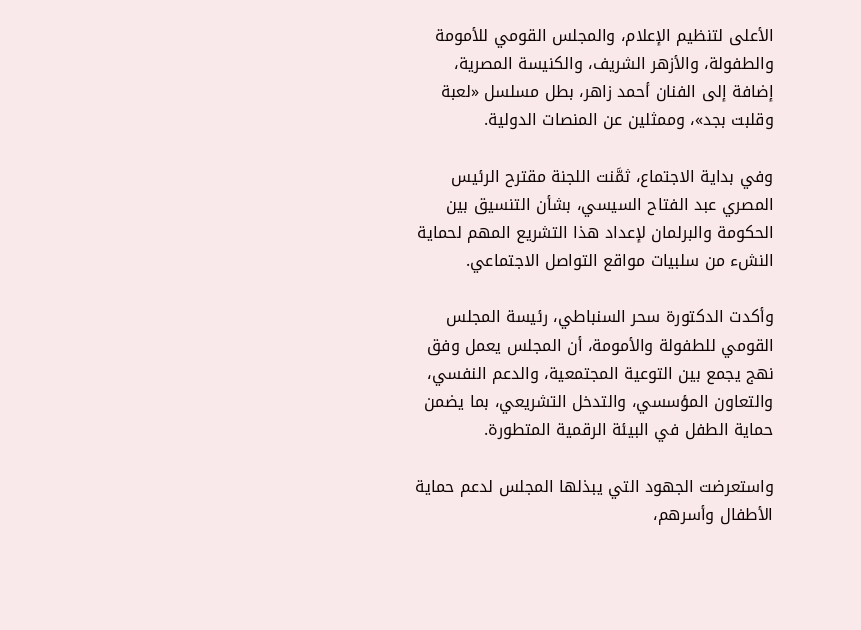الأعلى لتنظيم الإعلام، والمجلس القومي للأمومة والطفولة، والأزهر الشريف، والكنيسة المصرية، إضافة إلى الفنان أحمد زاهر، بطل مسلسل «لعبة وقلبت بجد»، وممثلين عن المنصات الدولية.

وفي بداية الاجتماع، ثمَّنت اللجنة مقترح الرئيس المصري عبد الفتاح السيسي، بشأن التنسيق بين الحكومة والبرلمان لإعداد هذا التشريع المهم لحماية النشء من سلبيات مواقع التواصل الاجتماعي.

وأكدت الدكتورة سحر السنباطي، رئيسة المجلس القومي للطفولة والأمومة، أن المجلس يعمل وفق نهج يجمع بين التوعية المجتمعية، والدعم النفسي، والتعاون المؤسسي، والتدخل التشريعي، بما يضمن حماية الطفل في البيئة الرقمية المتطورة.

واستعرضت الجهود التي يبذلها المجلس لدعم حماية الأطفال وأسرهم،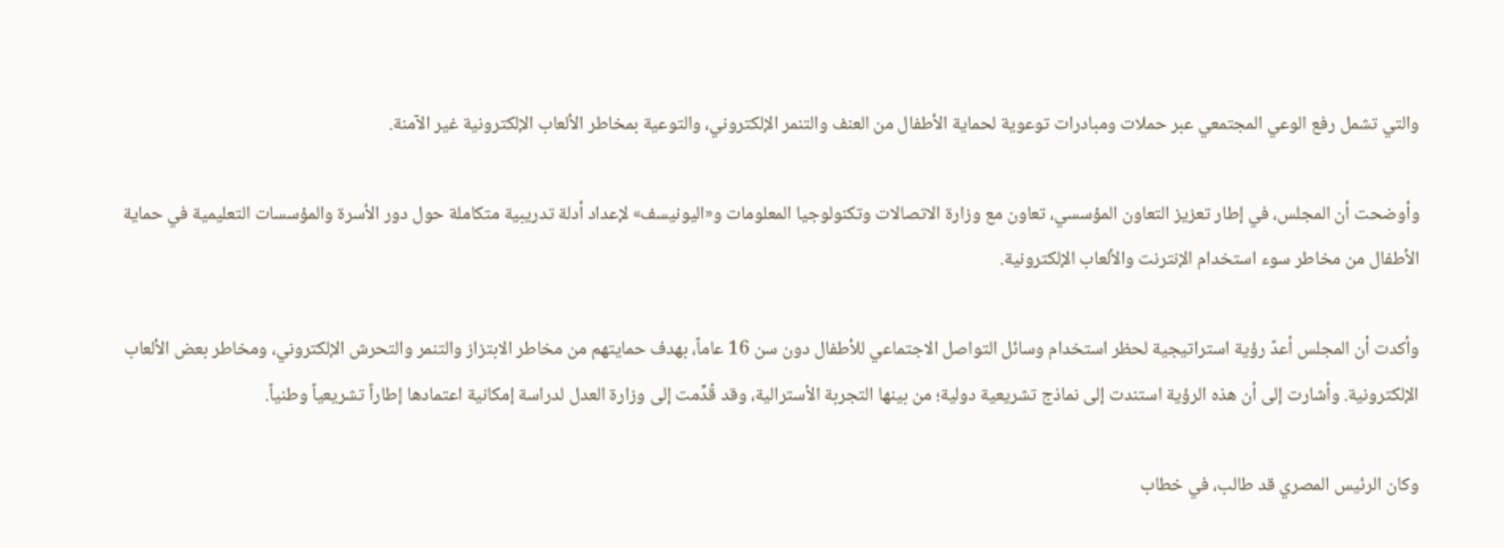والتي تشمل رفع الوعي المجتمعي عبر حملات ومبادرات توعوية لحماية الأطفال من العنف والتنمر الإلكتروني، والتوعية بمخاطر الألعاب الإلكترونية غير الآمنة.

وأوضحت أن المجلس، في إطار تعزيز التعاون المؤسسي، تعاون مع وزارة الاتصالات وتكنولوجيا المعلومات و«اليونيسف» لإعداد أدلة تدريبية متكاملة حول دور الأسرة والمؤسسات التعليمية في حماية الأطفال من مخاطر سوء استخدام الإنترنت والألعاب الإلكترونية.

وأكدت أن المجلس أعدّ رؤية استراتيجية لحظر استخدام وسائل التواصل الاجتماعي للأطفال دون سن 16 عاماً، بهدف حمايتهم من مخاطر الابتزاز والتنمر والتحرش الإلكتروني، ومخاطر بعض الألعاب الإلكترونية. وأشارت إلى أن هذه الرؤية استندت إلى نماذج تشريعية دولية؛ من بينها التجربة الأسترالية، وقد قُدِّمت إلى وزارة العدل لدراسة إمكانية اعتمادها إطاراً تشريعياً وطنياً.

وكان الرئيس المصري قد طالب، في خطاب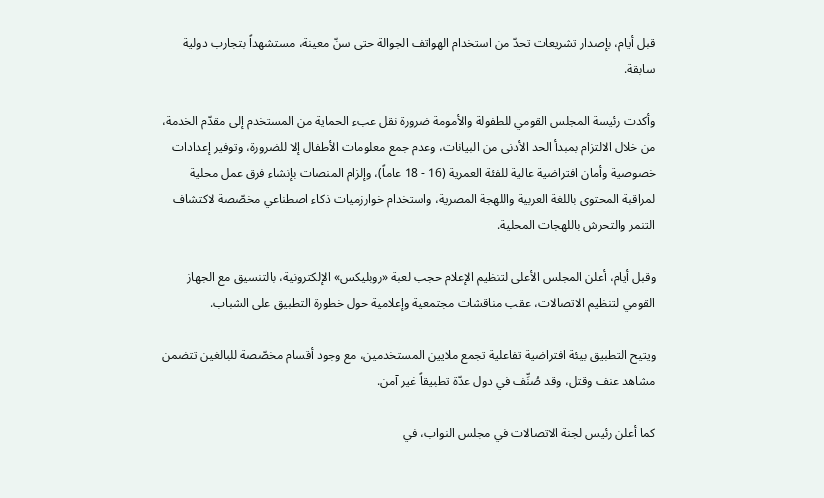قبل أيام، بإصدار تشريعات تحدّ من استخدام الهواتف الجوالة حتى سنّ معينة، مستشهداً بتجارب دولية سابقة.

وأكدت رئيسة المجلس القومي للطفولة والأمومة ضرورة نقل عبء الحماية من المستخدم إلى مقدّم الخدمة، من خلال الالتزام بمبدأ الحد الأدنى من البيانات، وعدم جمع معلومات الأطفال إلا للضرورة، وتوفير إعدادات خصوصية وأمان افتراضية عالية للفئة العمرية (16 - 18 عاماً)، وإلزام المنصات بإنشاء فرق عمل محلية لمراقبة المحتوى باللغة العربية واللهجة المصرية، واستخدام خوارزميات ذكاء اصطناعي مخصّصة لاكتشاف التنمر والتحرش باللهجات المحلية.

وقبل أيام، أعلن المجلس الأعلى لتنظيم الإعلام حجب لعبة «روبليكس» الإلكترونية، بالتنسيق مع الجهاز القومي لتنظيم الاتصالات، عقب مناقشات مجتمعية وإعلامية حول خطورة التطبيق على الشباب.

ويتيح التطبيق بيئة افتراضية تفاعلية تجمع ملايين المستخدمين، مع وجود أقسام مخصّصة للبالغين تتضمن مشاهد عنف وقتل، وقد صُنِّف في دول عدّة تطبيقاً غير آمن.

كما أعلن رئيس لجنة الاتصالات في مجلس النواب، في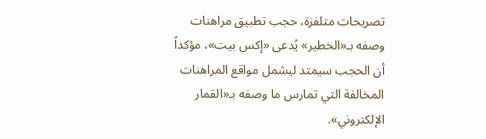تصريحات متلفزة، حجب تطبيق مراهنات وصفه بـ«الخطير» يُدعى «إكس بيت»، مؤكداً أن الحجب سيمتد ليشمل مواقع المراهنات المخالفة التي تمارس ما وصفه بـ«القمار الإلكتروني».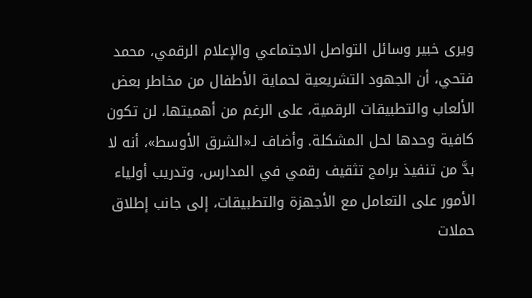ويرى خبير وسائل التواصل الاجتماعي والإعلام الرقمي، محمد فتحي، أن الجهود التشريعية لحماية الأطفال من مخاطر بعض الألعاب والتطبيقات الرقمية، على الرغم من أهميتها، لن تكون كافية وحدها لحل المشكلة. وأضاف لـ«الشرق الأوسط»، أنه لا بدَّ من تنفيذ برامج تثقيف رقمي في المدارس، وتدريب أولياء الأمور على التعامل مع الأجهزة والتطبيقات، إلى جانب إطلاق حملات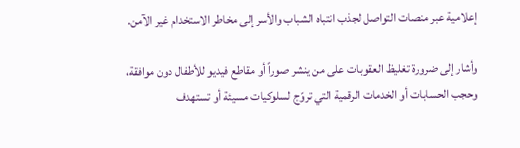إعلامية عبر منصات التواصل لجذب انتباه الشباب والأسر إلى مخاطر الاستخدام غير الآمن.

وأشار إلى ضرورة تغليظ العقوبات على من ينشر صوراً أو مقاطع فيديو للأطفال دون موافقة، وحجب الحسابات أو الخدمات الرقمية التي تروّج لسلوكيات مسيئة أو تستهدف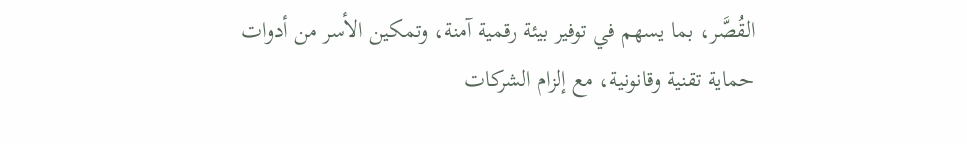القُصَّر، بما يسهم في توفير بيئة رقمية آمنة، وتمكين الأسر من أدوات حماية تقنية وقانونية، مع إلزام الشركات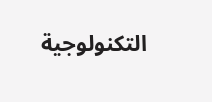التكنولوجية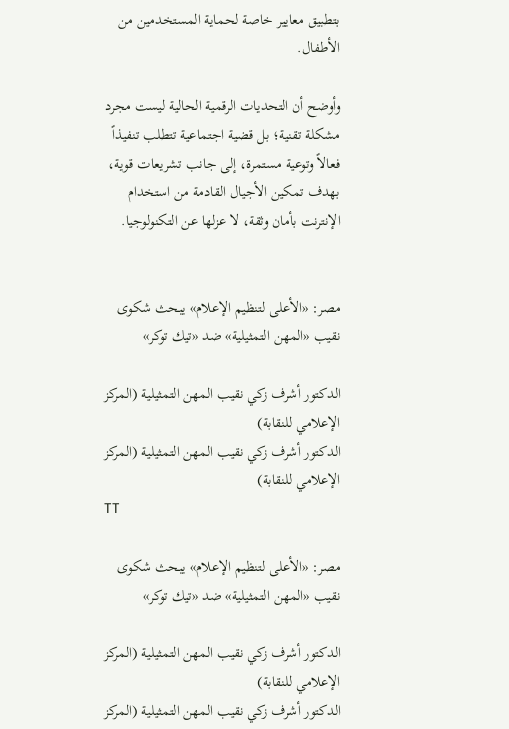بتطبيق معايير خاصة لحماية المستخدمين من الأطفال.

وأوضح أن التحديات الرقمية الحالية ليست مجرد مشكلة تقنية؛ بل قضية اجتماعية تتطلب تنفيذاً فعالاً وتوعية مستمرة، إلى جانب تشريعات قوية، بهدف تمكين الأجيال القادمة من استخدام الإنترنت بأمان وثقة، لا عزلها عن التكنولوجيا.


مصر: «الأعلى لتنظيم الإعلام» يبحث شكوى نقيب «المهن التمثيلية» ضد «تيك توكر»

الدكتور أشرف زكي نقيب المهن التمثيلية (المركز الإعلامي للنقابة)
الدكتور أشرف زكي نقيب المهن التمثيلية (المركز الإعلامي للنقابة)
TT

مصر: «الأعلى لتنظيم الإعلام» يبحث شكوى نقيب «المهن التمثيلية» ضد «تيك توكر»

الدكتور أشرف زكي نقيب المهن التمثيلية (المركز الإعلامي للنقابة)
الدكتور أشرف زكي نقيب المهن التمثيلية (المركز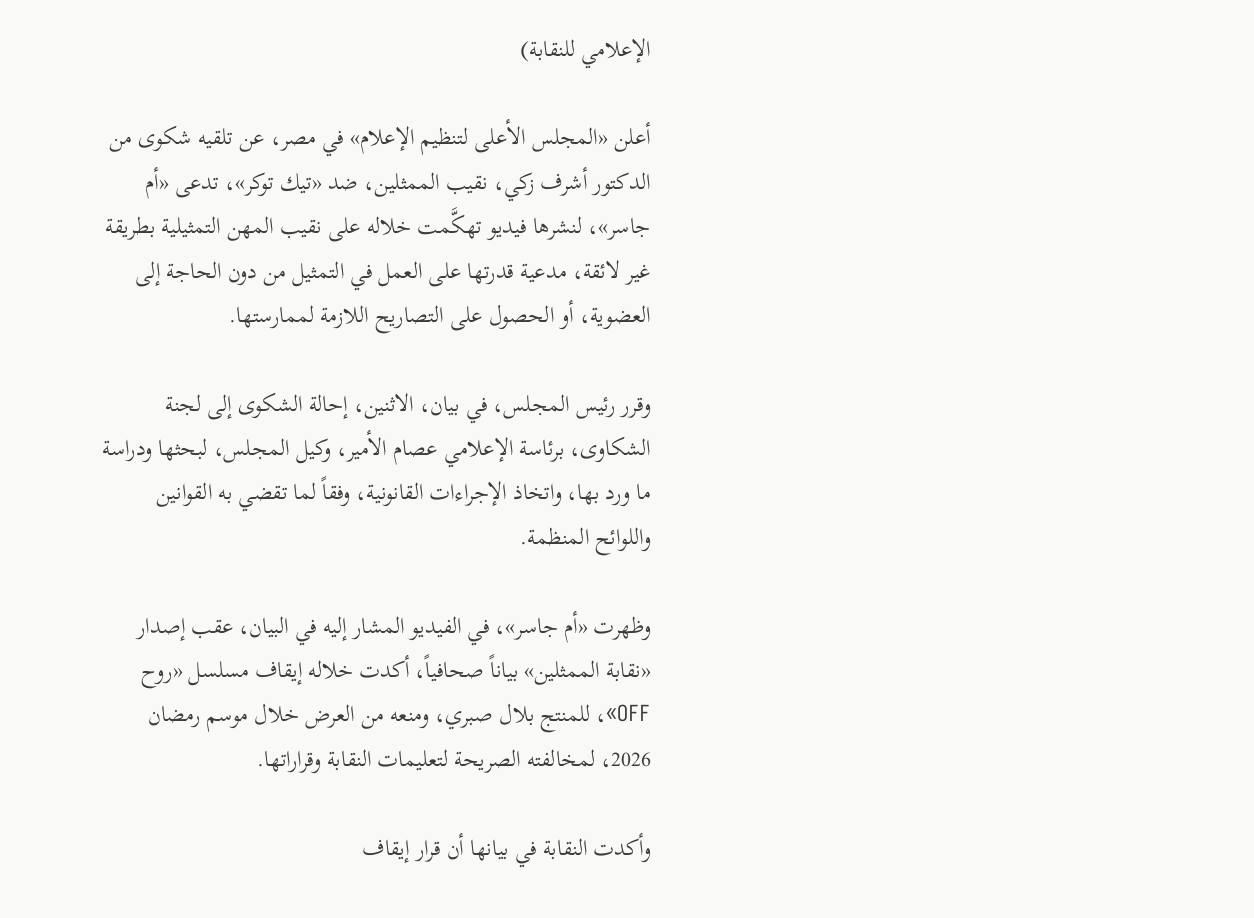الإعلامي للنقابة)

أعلن «المجلس الأعلى لتنظيم الإعلام» في مصر، عن تلقيه شكوى من الدكتور أشرف زكي، نقيب الممثلين، ضد «تيك توكر»، تدعى «أم جاسر»، لنشرها فيديو تهكَّمت خلاله على نقيب المهن التمثيلية بطريقة غير لائقة، مدعية قدرتها على العمل في التمثيل من دون الحاجة إلى العضوية، أو الحصول على التصاريح اللازمة لممارستها.

وقرر رئيس المجلس، في بيان، الاثنين، إحالة الشكوى إلى لجنة الشكاوى، برئاسة الإعلامي عصام الأمير، وكيل المجلس، لبحثها ودراسة ما ورد بها، واتخاذ الإجراءات القانونية، وفقاً لما تقضي به القوانين واللوائح المنظمة.

وظهرت «أم جاسر»، في الفيديو المشار إليه في البيان، عقب إصدار «نقابة الممثلين» بياناً صحافياً، أكدت خلاله إيقاف مسلسل «روح OFF»، للمنتج بلال صبري، ومنعه من العرض خلال موسم رمضان 2026، لمخالفته الصريحة لتعليمات النقابة وقراراتها.

وأكدت النقابة في بيانها أن قرار إيقاف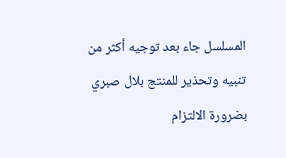المسلسل جاء بعد توجيه أكثر من تنبيه وتحذير للمنتج بلال صبري بضرورة الالتزام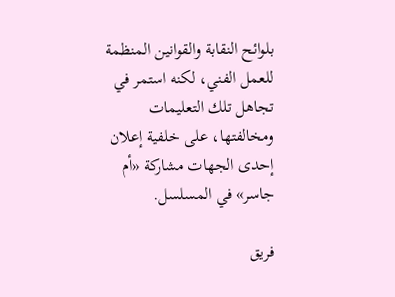بلوائح النقابة والقوانين المنظمة للعمل الفني، لكنه استمر في تجاهل تلك التعليمات ومخالفتها، على خلفية إعلان إحدى الجهات مشاركة «أم جاسر» في المسلسل.

فريق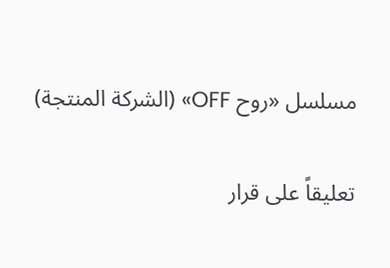مسلسل «روح OFF» (الشركة المنتجة)

تعليقاً على قرار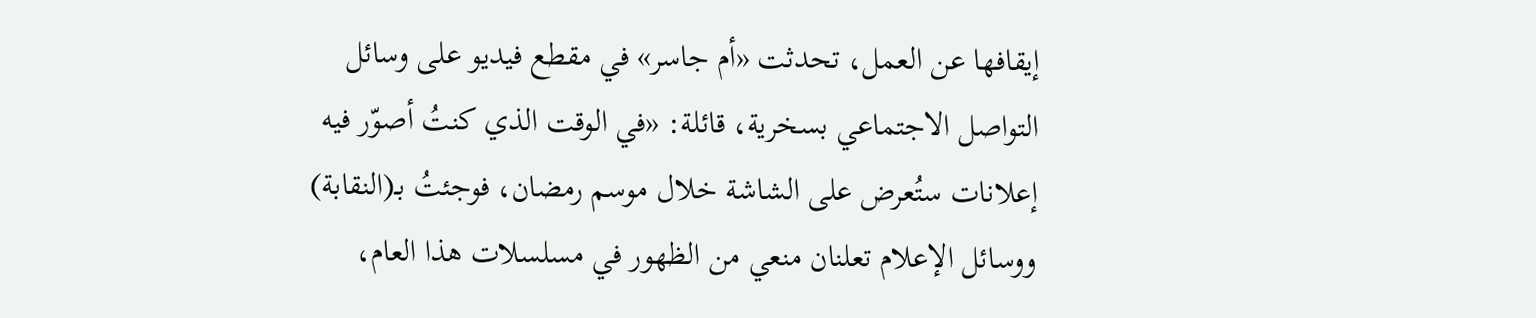إيقافها عن العمل، تحدثت «أم جاسر» في مقطع فيديو على وسائل التواصل الاجتماعي بسخرية، قائلة: «في الوقت الذي كنتُ أصوّر فيه إعلانات ستُعرض على الشاشة خلال موسم رمضان، فوجئتُ بـ(النقابة) ووسائل الإعلام تعلنان منعي من الظهور في مسلسلات هذا العام،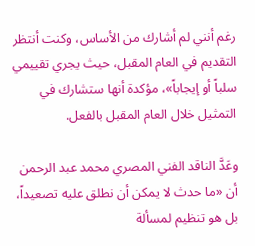رغم أنني لم أشارك من الأساس، وكنت أنتظر التقديم في العام المقبل، حيث يجري تقييمي سلباً أو إيجاباً»، مؤكدة أنها ستشارك في التمثيل خلال العام المقبل بالفعل.

وعَدَّ الناقد الفني المصري محمد عبد الرحمن أن «ما حدث لا يمكن أن نطلق عليه تصعيداً، بل هو تنظيم لمسألة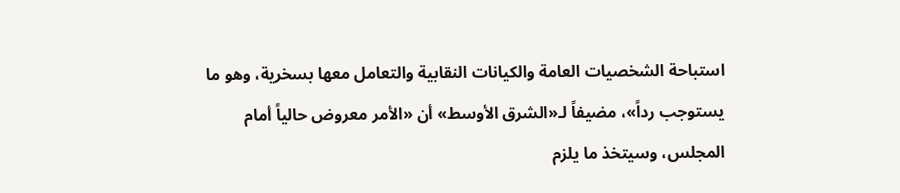استباحة الشخصيات العامة والكيانات النقابية والتعامل معها بسخرية، وهو ما يستوجب رداً»، مضيفاً لـ«الشرق الأوسط» أن «الأمر معروض حالياً أمام المجلس، وسيتخذ ما يلزم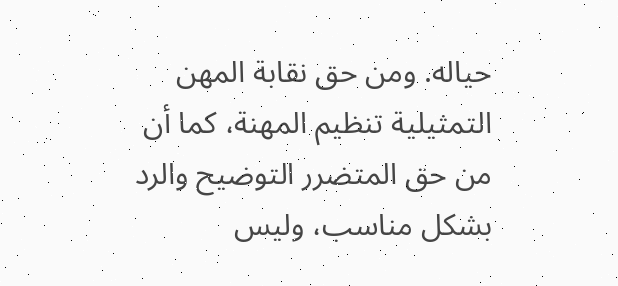حياله. ومن حق نقابة المهن التمثيلية تنظيم المهنة، كما أن من حق المتضرر التوضيح والرد بشكل مناسب، وليس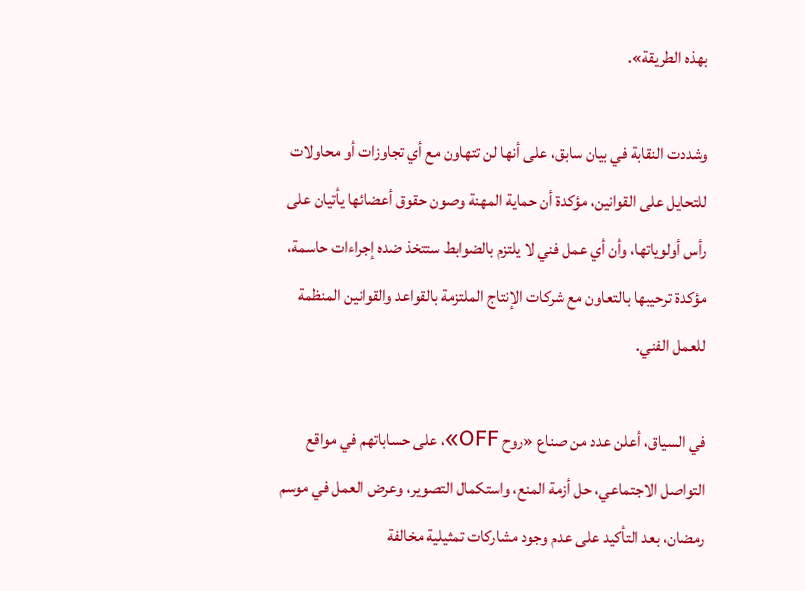بهذه الطريقة».

وشددت النقابة في بيان سابق، على أنها لن تتهاون مع أي تجاوزات أو محاولات للتحايل على القوانين، مؤكدة أن حماية المهنة وصون حقوق أعضائها يأتيان على رأس أولوياتها، وأن أي عمل فني لا يلتزم بالضوابط ستتخذ ضده إجراءات حاسمة، مؤكدة ترحيبها بالتعاون مع شركات الإنتاج الملتزمة بالقواعد والقوانين المنظمة للعمل الفني.

في السياق، أعلن عدد من صناع «روح OFF»، على حساباتهم في مواقع التواصل الاجتماعي، حل أزمة المنع، واستكمال التصوير، وعرض العمل في موسم رمضان، بعد التأكيد على عدم وجود مشاركات تمثيلية مخالفة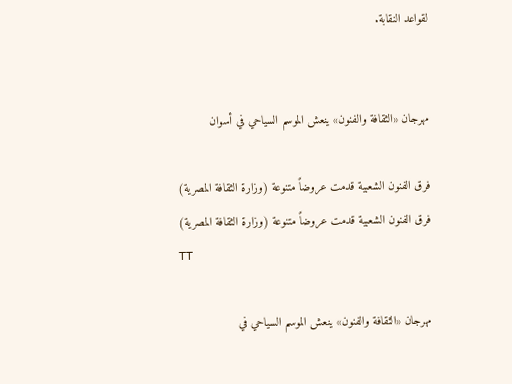لقواعد النقابة.


مهرجان «الثقافة والفنون» ينعش الموسم السياحي في أسوان

فرق الفنون الشعبية قدمت عروضاً متنوعة (وزارة الثقافة المصرية)
فرق الفنون الشعبية قدمت عروضاً متنوعة (وزارة الثقافة المصرية)
TT

مهرجان «الثقافة والفنون» ينعش الموسم السياحي في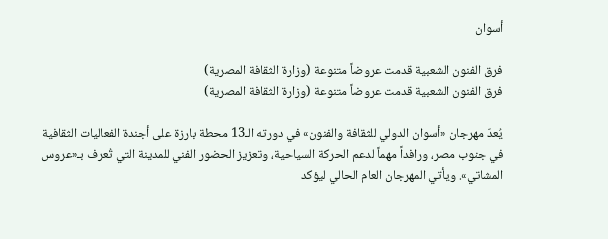أسوان

فرق الفنون الشعبية قدمت عروضاً متنوعة (وزارة الثقافة المصرية)
فرق الفنون الشعبية قدمت عروضاً متنوعة (وزارة الثقافة المصرية)

يُعدّ مهرجان «أسوان الدولي للثقافة والفنون» في دورته الـ13 محطة بارزة على أجندة الفعاليات الثقافية في جنوب مصر، ورافداً مهماً لدعم الحركة السياحية، وتعزيز الحضور الفني للمدينة التي تُعرف بـ«عروس المشاتي». ويأتي المهرجان العام الحالي ليؤكد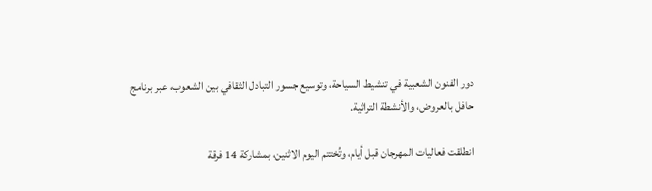دور الفنون الشعبية في تنشيط السياحة، وتوسيع جسور التبادل الثقافي بين الشعوب، عبر برنامج حافل بالعروض، والأنشطة التراثية.

انطلقت فعاليات المهرجان قبل أيام، وتُختتم اليوم الاثنين، بمشاركة 14 فرقة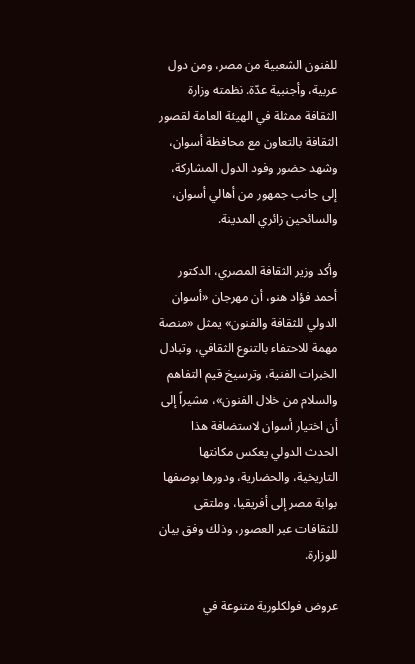للفنون الشعبية من مصر، ومن دول عربية، وأجنبية عدّة. نظمته وزارة الثقافة ممثلة في الهيئة العامة لقصور الثقافة بالتعاون مع محافظة أسوان، وشهد حضور وفود الدول المشاركة، إلى جانب جمهور من أهالي أسوان، والسائحين زائري المدينة.

وأكد وزير الثقافة المصري، الدكتور أحمد فؤاد هنو، أن مهرجان «أسوان الدولي للثقافة والفنون» يمثل «منصة مهمة للاحتفاء بالتنوع الثقافي، وتبادل الخبرات الفنية، وترسيخ قيم التفاهم والسلام من خلال الفنون»، مشيراً إلى أن اختيار أسوان لاستضافة هذا الحدث الدولي يعكس مكانتها التاريخية، والحضارية، ودورها بوصفها بوابة مصر إلى أفريقيا، وملتقى للثقافات عبر العصور، وذلك وفق بيان للوزارة.

عروض فولكلورية متنوعة في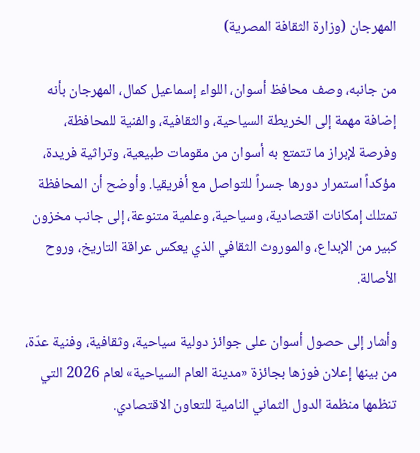المهرجان (وزارة الثقافة المصرية)

من جانبه، وصف محافظ أسوان، اللواء إسماعيل كمال، المهرجان بأنه إضافة مهمة إلى الخريطة السياحية، والثقافية، والفنية للمحافظة، وفرصة لإبراز ما تتمتع به أسوان من مقومات طبيعية، وتراثية فريدة، مؤكداً استمرار دورها جسراً للتواصل مع أفريقيا. وأوضح أن المحافظة تمتلك إمكانات اقتصادية، وسياحية، وعلمية متنوعة، إلى جانب مخزون كبير من الإبداع، والموروث الثقافي الذي يعكس عراقة التاريخ، وروح الأصالة.

وأشار إلى حصول أسوان على جوائز دولية سياحية، وثقافية، وفنية عدّة، من بينها إعلان فوزها بجائزة «مدينة العام السياحية» لعام 2026 التي تنظمها منظمة الدول الثماني النامية للتعاون الاقتصادي.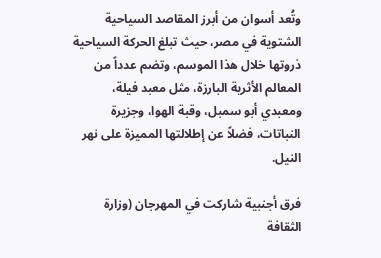وتُعد أسوان من أبرز المقاصد السياحية الشتوية في مصر، حيث تبلغ الحركة السياحية ذروتها خلال هذا الموسم، وتضم عدداً من المعالم الأثرية البارزة، مثل معبد فيلة، ومعبدي أبو سمبل، وقبة الهوا، وجزيرة النباتات، فضلاً عن إطلالتها المميزة على نهر النيل.

فرق أجنبية شاركت في المهرجان (وزارة الثقافة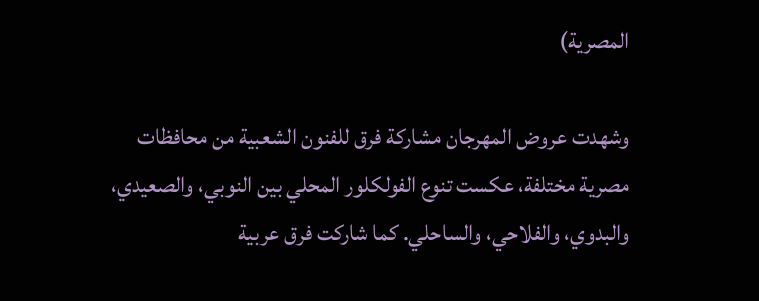المصرية)

وشهدت عروض المهرجان مشاركة فرق للفنون الشعبية من محافظات مصرية مختلفة، عكست تنوع الفولكلور المحلي بين النوبي، والصعيدي، والبدوي، والفلاحي، والساحلي. كما شاركت فرق عربية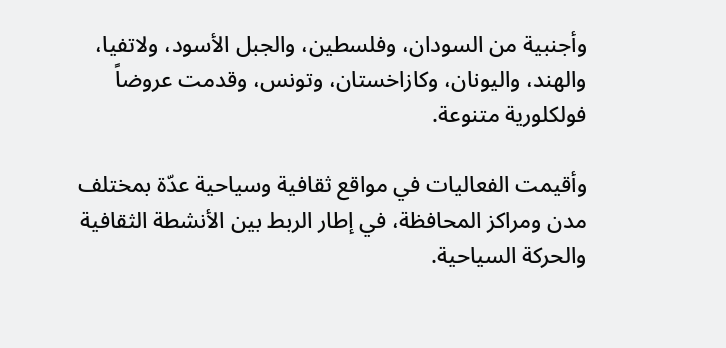وأجنبية من السودان، وفلسطين، والجبل الأسود، ولاتفيا، والهند، واليونان، وكازاخستان، وتونس، وقدمت عروضاً فولكلورية متنوعة.

وأقيمت الفعاليات في مواقع ثقافية وسياحية عدّة بمختلف مدن ومراكز المحافظة، في إطار الربط بين الأنشطة الثقافية والحركة السياحية.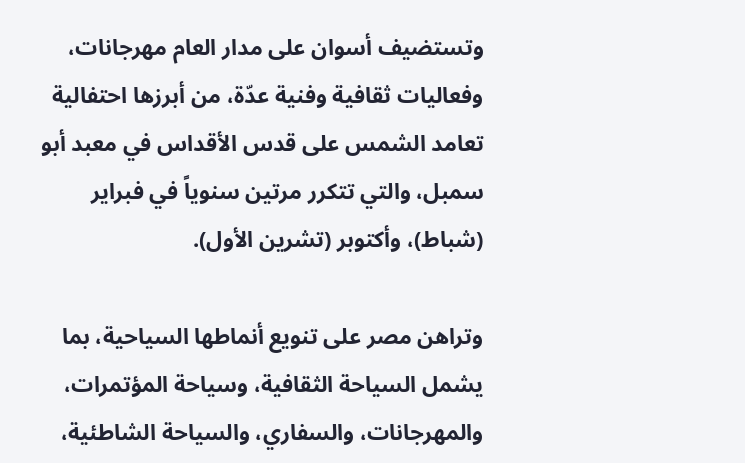وتستضيف أسوان على مدار العام مهرجانات، وفعاليات ثقافية وفنية عدّة، من أبرزها احتفالية تعامد الشمس على قدس الأقداس في معبد أبو سمبل، والتي تتكرر مرتين سنوياً في فبراير (شباط)، وأكتوبر (تشرين الأول).

وتراهن مصر على تنويع أنماطها السياحية، بما يشمل السياحة الثقافية، وسياحة المؤتمرات، والمهرجانات، والسفاري، والسياحة الشاطئية،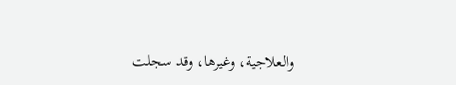والعلاجية، وغيرها، وقد سجلت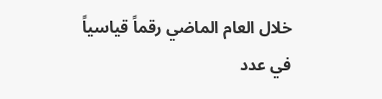خلال العام الماضي رقماً قياسياً في عدد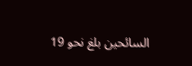السائحين بلغ نحو 19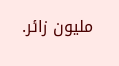مليون زائر.